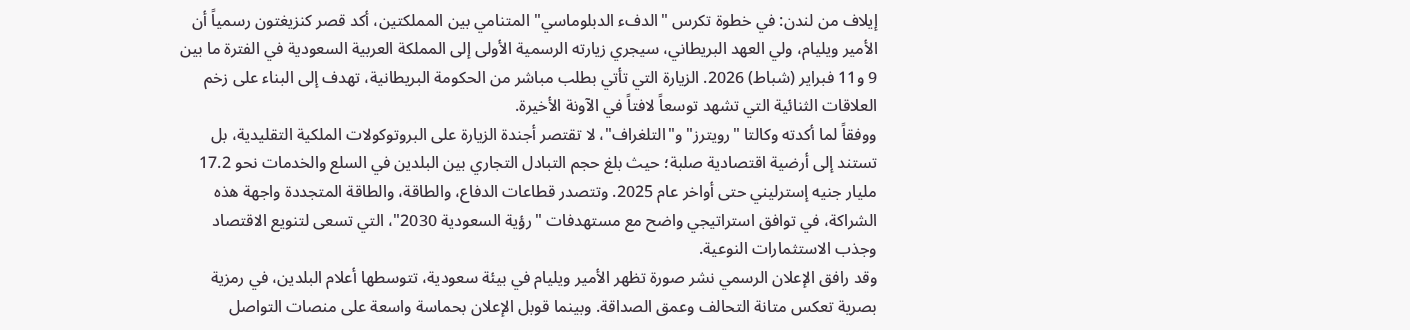إيلاف من لندن: في خطوة تكرس "الدفء الدبلوماسي" المتنامي بين المملكتين، أكد قصر كنزيغتون رسمياً أن الأمير ويليام، ولي العهد البريطاني، سيجري زيارته الرسمية الأولى إلى المملكة العربية السعودية في الفترة ما بين 9 و11 فبراير (شباط) 2026. الزيارة التي تأتي بطلب مباشر من الحكومة البريطانية، تهدف إلى البناء على زخم العلاقات الثنائية التي تشهد توسعاً لافتاً في الآونة الأخيرة.
ووفقاً لما أكدته وكالتا "رويترز" و"التلغراف"، لا تقتصر أجندة الزيارة على البروتوكولات الملكية التقليدية، بل تستند إلى أرضية اقتصادية صلبة؛ حيث بلغ حجم التبادل التجاري بين البلدين في السلع والخدمات نحو 17.2 مليار جنيه إسترليني حتى أواخر عام 2025. وتتصدر قطاعات الدفاع، والطاقة، والطاقة المتجددة واجهة هذه الشراكة، في توافق استراتيجي واضح مع مستهدفات "رؤية السعودية 2030"، التي تسعى لتنويع الاقتصاد وجذب الاستثمارات النوعية.
وقد رافق الإعلان الرسمي نشر صورة تظهر الأمير ويليام في بيئة سعودية، تتوسطها أعلام البلدين، في رمزية بصرية تعكس متانة التحالف وعمق الصداقة. وبينما قوبل الإعلان بحماسة واسعة على منصات التواصل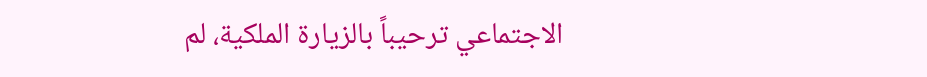الاجتماعي ترحيباً بالزيارة الملكية، لم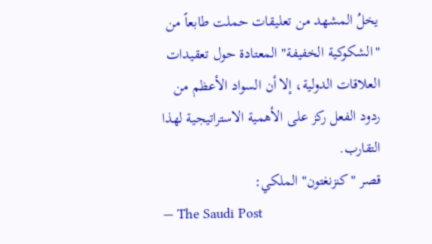يخلُ المشهد من تعليقات حملت طابعاً من "الشكوكية الخفيفة" المعتادة حول تعقيدات العلاقات الدولية، إلا أن السواد الأعظم من ردود الفعل ركز على الأهمية الاستراتيجية لهذا التقارب.
قصر "كنزنغتون" الملكي:
— The Saudi Post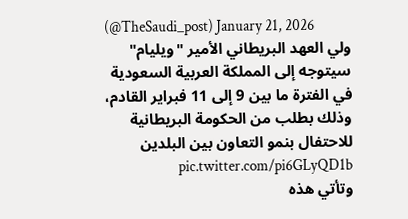(@TheSaudi_post) January 21, 2026
ولي العهد البريطاني الأمير "ويليام" سيتوجه إلى المملكة العربية السعودية في الفترة ما بين 9 إلى 11 فبراير القادم، وذلك بطلب من الحكومة البريطانية للاحتفال بنمو التعاون بين البلدين pic.twitter.com/pi6GLyQD1b
وتأتي هذه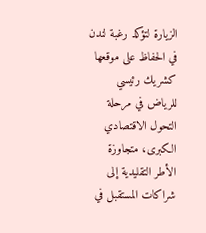الزيارة لتؤكد رغبة لندن في الحفاظ على موقعها كشريك رئيسي للرياض في مرحلة التحول الاقتصادي الكبرى، متجاوزة الأطر التقليدية إلى شراكات المستقبل في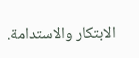الابتكار والاستدامة.